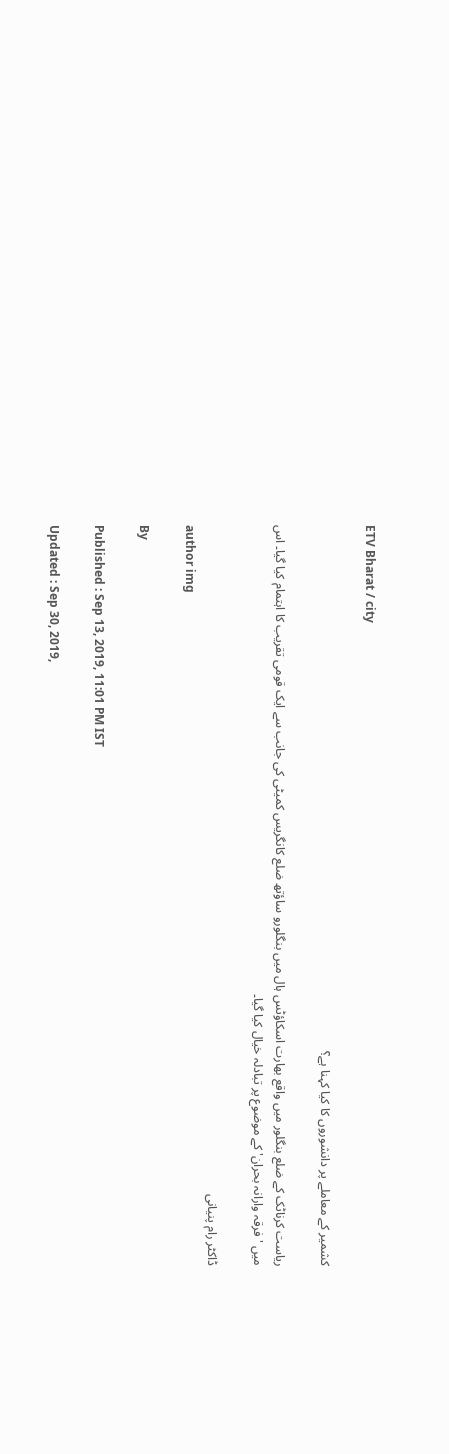ETV Bharat / city

کشمیر کے معاملے پر دانشوروں کا کیا کہنا ہے؟

ریاست کرناٹک کے ضلع بنگلور میں واقع بھارت اسکاؤٹس ہال میں بنگلورو ساؤتھ ضلع کانگریس کمیٹی کی جانب سے ایک قومی تقریب کا اہتمام کیا گیا۔ اس میں 'فرقہ وارانہ بحران' کے موضوع پر تبادلہ خیال کیا گیا۔

ڈاکٹر رام پنیانی
author img

By

Published : Sep 13, 2019, 11:01 PM IST

Updated : Sep 30, 2019,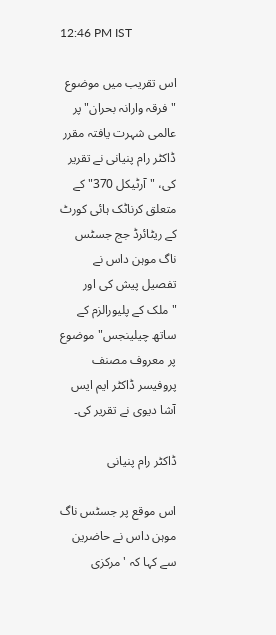12:46 PM IST

اس تقریب میں موضوع "فرقہ وارانہ بحران" پر عالمی شہرت یافتہ مقرر ڈاکٹر رام پنیانی نے تقریر کی، "آرٹیکل 370" کے متعلق کرناٹک ہائی کورٹ کے ریٹائرڈ جج جسٹس ناگ موہن داس نے تفصیل پیش کی اور "ملک کے پلیورالزم کے ساتھ چیلینجس" موضوع پر معروف مصنف پروفیسر ڈاکٹر ایم ایس آشا دیوی نے تقریر کی۔

ڈاکٹر رام پنیانی

اس موقع پر جسٹس ناگ موہن داس نے حاضرین سے کہا کہ 'مرکزی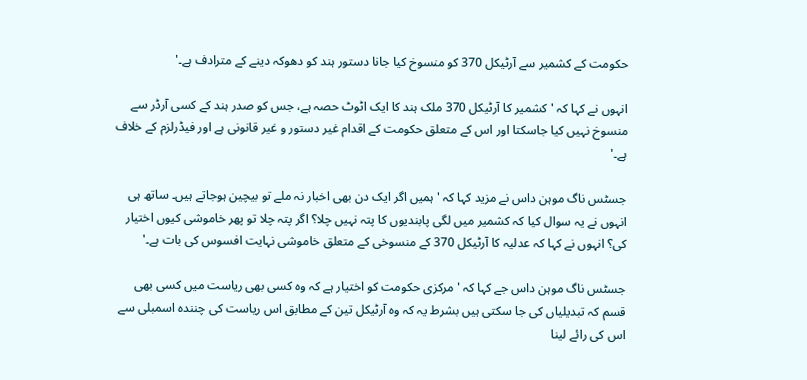حکومت کے کشمیر سے آرٹیکل 370 کو منسوخ کیا جانا دستور ہند کو دھوکہ دینے کے مترادف ہے۔'

انہوں نے کہا کہ 'کشمیر کا آرٹیکل 370 ملک ہند کا ایک اٹوٹ حصہ ہے، جس کو صدر ہند کے کسی آرڈر سے منسوخ نہیں کیا جاسکتا اور اس کے متعلق حکومت کے اقدام غیر دستور و غیر قانونی ہے اور فیڈرلزم کے خلاف ہے۔'

جسٹس ناگ موہن داس نے مزید کہا کہ 'ہمیں اگر ایک دن بھی اخبار نہ ملے تو بیچین ہوجاتے ہیں۔ ساتھ ہی انہوں نے یہ سوال کیا کہ کشمیر میں لگی پابندیوں کا پتہ نہیں چلا؟ اگر پتہ چلا تو پھر خاموشی کیوں اختیار کی؟ انہوں نے کہا کہ عدلیہ کا آرٹیکل 370 کے منسوخی کے متعلق خاموشی نہایت افسوس کی بات ہے۔'

جسٹس ناگ موہن داس جے کہا کہ 'مرکزی حکومت کو اختیار ہے کہ وہ کسی بھی ریاست میں کسی بھی قسم کہ تبدیلیاں کی جا سکتی ہیں بشرط یہ کہ وہ آرٹیکل تین کے مطابق اس ریاست کی چنندہ اسمبلی سے اس کی رائے لینا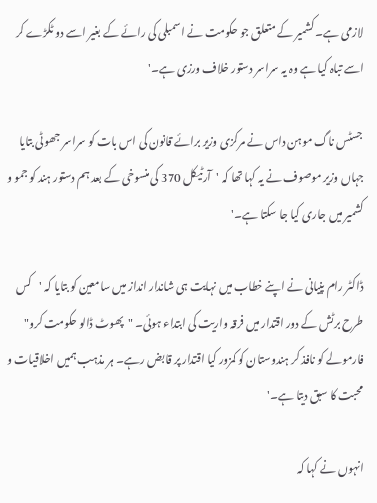لازمی ہے۔ کشمیر کے متعلق جو حکومت نے اسمبلی کی رائے کے بغیر اسے دو ٹکڑے کر اسے تباہ کیا ہے وہ یہ سراسر دستور خلاف ورزی ہے۔'

جسٹس ناگ موہن داس نے مرکزی وزیر برائے قانون کی اس بات کو سراسر جھوٹی بتایا جہاں وزیر موصوف نے یہ کہا تھا کہ 'آرٹیکل 370 کی منسوخی کے بعد ہم دستور ہند کو جمو و کشمیر میں جاری کیا جا سکتا ہے۔'

ڈاکٹر رام پنیانی نے اپنے خطاب میں نہایت ہی شاندار انداز میں سامعین کو بتایا کہ 'کس طرح برٹش کے دور اقتدار میں فرقہ واریت کی ابتداء ہوئی۔ "پھوٹ ڈالو حکومت کرو" فارمولے کو نافذ کر ہندوستان کو کمزور کیا اقتدار پر قابض رہے۔ ہر مذہب ہمیں اخلاقیات و محبت کا سبق دیتا ہے۔'

انہوں نے کہا کہ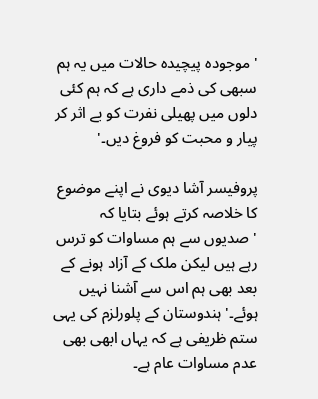'موجودہ پیچیدہ حالات میں یہ ہم سبھی کی ذمے داری ہے کہ ہم کئی دلوں میں پھیلی نفرت کو بے اثر کر پیار و محبت کو فروغ دیں۔'

پروفیسر آشا دیوی نے اپنے موضوع کا خلاصہ کرتے ہوئے بتایا کہ 'صدیوں سے ہم مساوات کو ترس رہے ہیں لیکن ملک کے آزاد ہونے کے بعد بھی ہم اس سے آشنا نہیں ہوئے۔' ہندوستان کے پلورلزم کی یہی ستم ظریفی ہے کہ یہاں ابھی بھی عدم مساوات عام ہے۔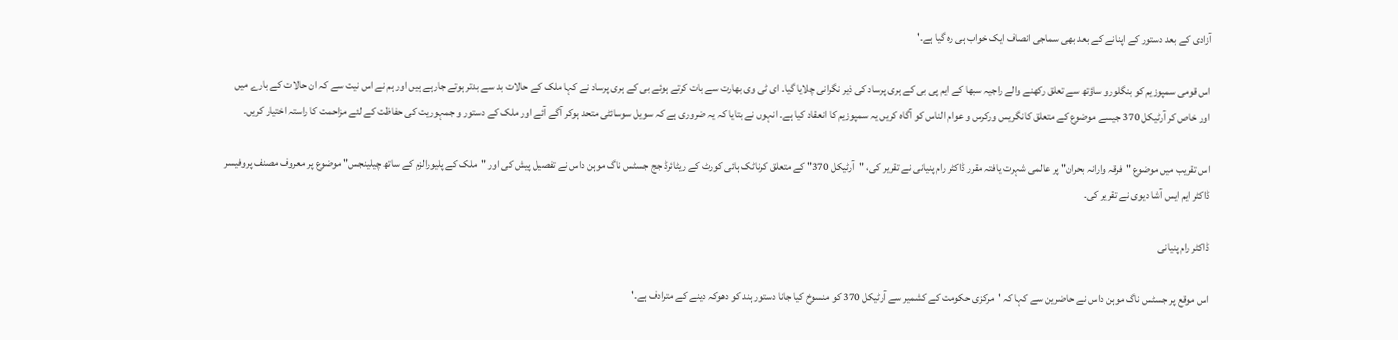آزادی کے بعد دستور کے اپنانے کے بعد بھی سماجی انصاف ایک خواب ہی رہ گیا ہے۔'

اس قومی سمپوزیم کو بنگلورو ساؤتھ سے تعلق رکھنے والے راجیہ سبھا کے ایم پی بی کے ہری پرساد کی ذیر نگرانی چلایا گیا۔ ای ٹی وی بھارت سے بات کرتے ہوئے بی کے ہری پرساد نے کہا ملک کے حالات بد سے بدتر ہوتے جارہے ہیں اور ہم نے اس نیت سے کہ ان حالات کے بارے میں اور خاص کر آرٹیکل 370 جیسے موضوع کے متعلق کانگریس ورکرس و عوام الناس کو آگاہ کریں یہ سمپوزیم کا انعقاد کیا ہے۔ انہوں نے بتایا کہ یہ ضروری ہے کہ سویل سوسائٹی متحد ہوکر آگے آئے اور ملک کے دستور و جمہوریت کی حفاظت کے لئے مزاحمت کا راستہ اختیار کریں۔

اس تقریب میں موضوع "فرقہ وارانہ بحران" پر عالمی شہرت یافتہ مقرر ڈاکٹر رام پنیانی نے تقریر کی، "آرٹیکل 370" کے متعلق کرناٹک ہائی کورٹ کے ریٹائرڈ جج جسٹس ناگ موہن داس نے تفصیل پیش کی اور "ملک کے پلیورالزم کے ساتھ چیلینجس" موضوع پر معروف مصنف پروفیسر ڈاکٹر ایم ایس آشا دیوی نے تقریر کی۔

ڈاکٹر رام پنیانی

اس موقع پر جسٹس ناگ موہن داس نے حاضرین سے کہا کہ 'مرکزی حکومت کے کشمیر سے آرٹیکل 370 کو منسوخ کیا جانا دستور ہند کو دھوکہ دینے کے مترادف ہے۔'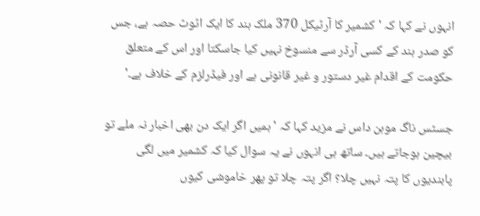انہوں نے کہا کہ 'کشمیر کا آرٹیکل 370 ملک ہند کا ایک اٹوٹ حصہ ہے، جس کو صدر ہند کے کسی آرڈر سے منسوخ نہیں کیا جاسکتا اور اس کے متعلق حکومت کے اقدام غیر دستور و غیر قانونی ہے اور فیڈرلزم کے خلاف ہے۔'

جسٹس ناگ موہن داس نے مزید کہا کہ 'ہمیں اگر ایک دن بھی اخبار نہ ملے تو بیچین ہوجاتے ہیں۔ ساتھ ہی انہوں نے یہ سوال کیا کہ کشمیر میں لگی پابندیوں کا پتہ نہیں چلا؟ اگر پتہ چلا تو پھر خاموشی کیوں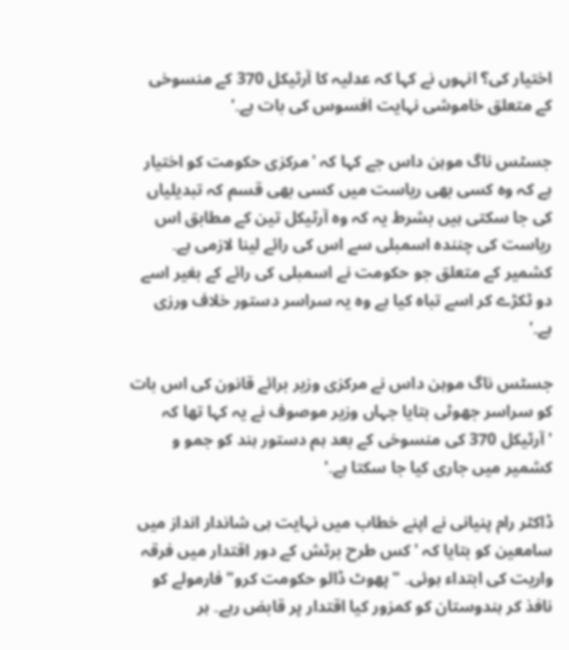اختیار کی؟ انہوں نے کہا کہ عدلیہ کا آرٹیکل 370 کے منسوخی کے متعلق خاموشی نہایت افسوس کی بات ہے۔'

جسٹس ناگ موہن داس جے کہا کہ 'مرکزی حکومت کو اختیار ہے کہ وہ کسی بھی ریاست میں کسی بھی قسم کہ تبدیلیاں کی جا سکتی ہیں بشرط یہ کہ وہ آرٹیکل تین کے مطابق اس ریاست کی چنندہ اسمبلی سے اس کی رائے لینا لازمی ہے۔ کشمیر کے متعلق جو حکومت نے اسمبلی کی رائے کے بغیر اسے دو ٹکڑے کر اسے تباہ کیا ہے وہ یہ سراسر دستور خلاف ورزی ہے۔'

جسٹس ناگ موہن داس نے مرکزی وزیر برائے قانون کی اس بات کو سراسر جھوٹی بتایا جہاں وزیر موصوف نے یہ کہا تھا کہ 'آرٹیکل 370 کی منسوخی کے بعد ہم دستور ہند کو جمو و کشمیر میں جاری کیا جا سکتا ہے۔'

ڈاکٹر رام پنیانی نے اپنے خطاب میں نہایت ہی شاندار انداز میں سامعین کو بتایا کہ 'کس طرح برٹش کے دور اقتدار میں فرقہ واریت کی ابتداء ہوئی۔ "پھوٹ ڈالو حکومت کرو" فارمولے کو نافذ کر ہندوستان کو کمزور کیا اقتدار پر قابض رہے۔ ہر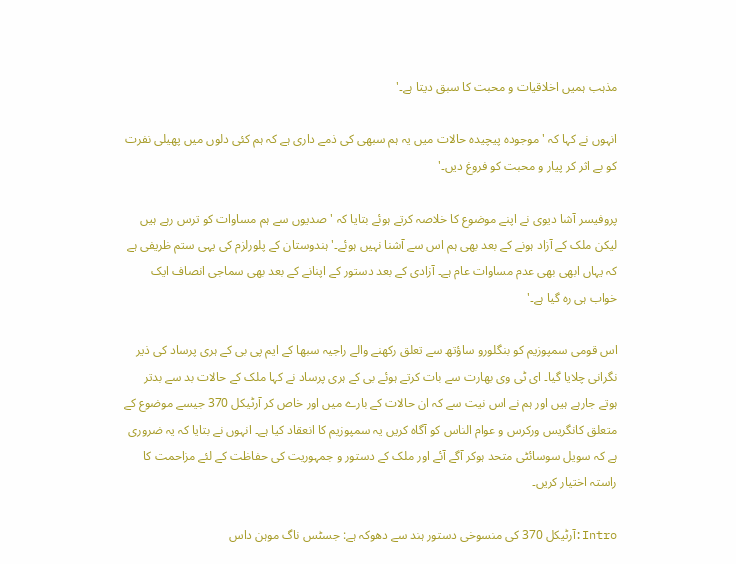مذہب ہمیں اخلاقیات و محبت کا سبق دیتا ہے۔'

انہوں نے کہا کہ 'موجودہ پیچیدہ حالات میں یہ ہم سبھی کی ذمے داری ہے کہ ہم کئی دلوں میں پھیلی نفرت کو بے اثر کر پیار و محبت کو فروغ دیں۔'

پروفیسر آشا دیوی نے اپنے موضوع کا خلاصہ کرتے ہوئے بتایا کہ 'صدیوں سے ہم مساوات کو ترس رہے ہیں لیکن ملک کے آزاد ہونے کے بعد بھی ہم اس سے آشنا نہیں ہوئے۔' ہندوستان کے پلورلزم کی یہی ستم ظریفی ہے کہ یہاں ابھی بھی عدم مساوات عام ہے۔ آزادی کے بعد دستور کے اپنانے کے بعد بھی سماجی انصاف ایک خواب ہی رہ گیا ہے۔'

اس قومی سمپوزیم کو بنگلورو ساؤتھ سے تعلق رکھنے والے راجیہ سبھا کے ایم پی بی کے ہری پرساد کی ذیر نگرانی چلایا گیا۔ ای ٹی وی بھارت سے بات کرتے ہوئے بی کے ہری پرساد نے کہا ملک کے حالات بد سے بدتر ہوتے جارہے ہیں اور ہم نے اس نیت سے کہ ان حالات کے بارے میں اور خاص کر آرٹیکل 370 جیسے موضوع کے متعلق کانگریس ورکرس و عوام الناس کو آگاہ کریں یہ سمپوزیم کا انعقاد کیا ہے۔ انہوں نے بتایا کہ یہ ضروری ہے کہ سویل سوسائٹی متحد ہوکر آگے آئے اور ملک کے دستور و جمہوریت کی حفاظت کے لئے مزاحمت کا راستہ اختیار کریں۔

Intro:آرٹیکل 370 کی منسوخی دستور ہند سے دھوکہ ہے: جسٹس ناگ موہن داس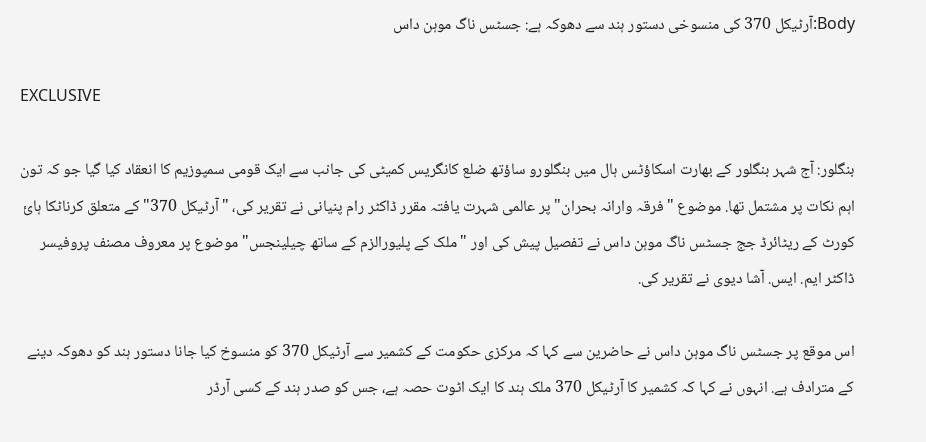Body:آرٹیکل 370 کی منسوخی دستور ہند سے دھوکہ ہے: جسٹس ناگ موہن داس

EXCLUSIVE

بنگلور: آج شہر بنگلور کے بھارت اسکاؤٹس ہال میں بنگلورو ساؤتھ ضلع کانگریس کمیٹی کی جانب سے ایک قومی سمپوزیم کا انعقاد کیا گیا جو کہ تون اہم نکات پر مشتمل تھا. موضوع "فرقہ وارانہ بحران" پر عالمی شہرت یافتہ مقرر ڈاکٹر رام پنیانی نے تقریر کی، "آرٹیکل 370" کے متعلق کرناٹکا ہائ کورٹ کے ریٹائرڈ جج جسٹس ناگ موہن داس نے تفصیل پیش کی اور "ملک کے پلیورالزم کے ساتھ چیلینجس" موضوع پر معروف مصنف پروفیسر ڈاکٹر ایم. ایس. آشا دیوی نے تقریر کی.

اس موقع پر جسٹس ناگ موہن داس نے حاضرین سے کہا کہ مرکزی حکومت کے کشمیر سے آرٹیکل 370 کو منسوخ کیا جانا دستور ہند کو دھوکہ دینے کے مترادف ہے. انہوں نے کہا کہ کشمیر کا آرٹیکل 370 ملک ہند کا ایک اٹوت حصہ ہے، جس کو صدر ہند کے کسی آرڈر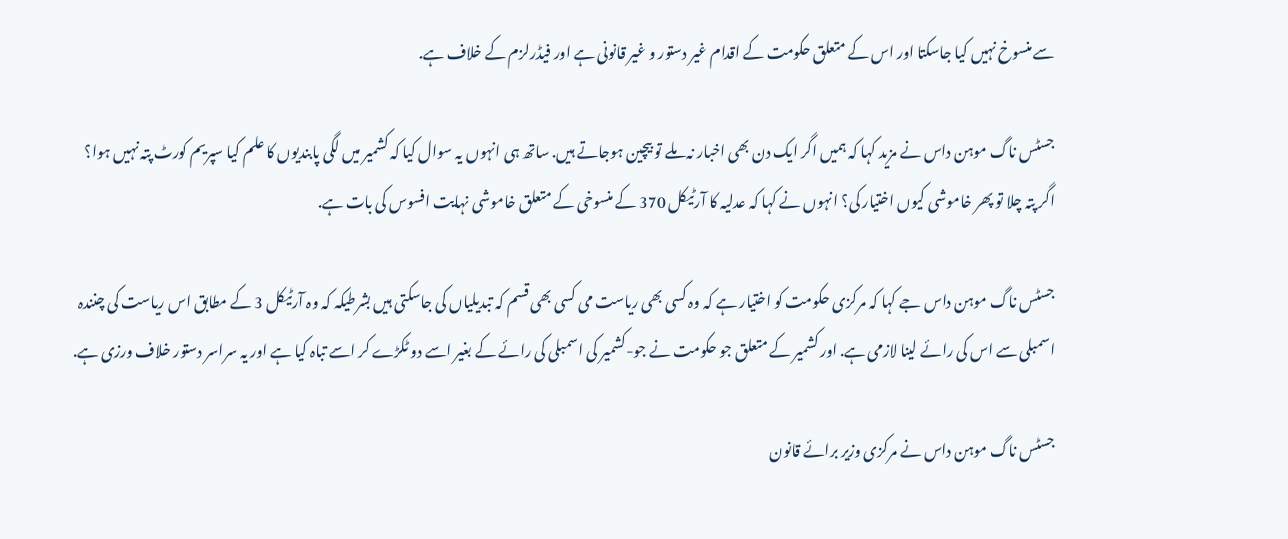سے منسوخ نہیں کیا جاسکتا اور اس کے متعلق حکومت کے اقدام غیر دستور و غیر قانونی ہے اور فیڈرلزم کے خلاف ہے.

جسٹس ناگ موہن داس نے مزید کہا کہ ہمیں اگر ایک دن بھی اخبار نہ ملے تو بیچین ہوجاتے ہیں. ساتھ ہی انہوں یہ سوال کیا کہ کشمیر میں لگی پابندیوں کا علم کیا سپریم کورٹ پتہ نہیں ہوا؟ اگر پتہ چلا تو پھر خاموشی کیوں اختیار کی؟ انہوں نے کہا کہ عدلیہ کا آرٹیکل 370 کے منسوخی کے متعلق خاموشی نہایت افسوس کی بات ہے.

جسٹس ناگ موہن داس جے کہا کہ مرکزی حکومت کو اختیار ہے کہ وہ کسی بھی ریاست می کسی بھی قسم کہ تبدیلیاں کی جاسکتی ہیں بشرطیکہ کہ وہ آرٹیکل 3 کے مطابق اس ریاست کی چنندہ اسمبلی سے اس کی رائے لینا لازمی ہے. اور کشمیر کے متعلق جو حکومت نے جو-کشمیر کی اسمبلی کی رائے کے بغیر اسے دو ٹکڑے کر اسے تباہ کیا ہے اور یہ سراسر دستور خلاف ورزی ہے.

جسٹس ناگ موہن داس نے مرکزی وزیر برائے قانون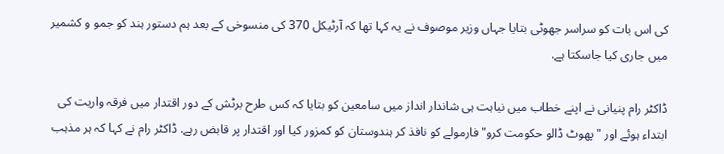کی اس بات کو سراسر جھوٹی بتایا جہاں وزیر موصوف نے یہ کہا تھا کہ آرٹیکل 370 کی منسوخی کے بعد ہم دستور ہند کو جمو و کشمیر میں جاری کیا جاسکتا ہے.

ڈاکٹر رام پنیانی نے اپنے خطاب میں نیاہت ہی شاندار انداز میں سامعین کو بتایا کہ کس طرح برٹش کے دور اقتدار میں فرقہ واریت کی ابتداء ہوئے اور "پھوٹ ڈالو حکومت کرو" فارمولے کو نافذ کر ہندوستان کو کمزور کیا اور اقتدار پر قابض رہے. ڈاکٹر رام نے کہا کہ ہر مذہب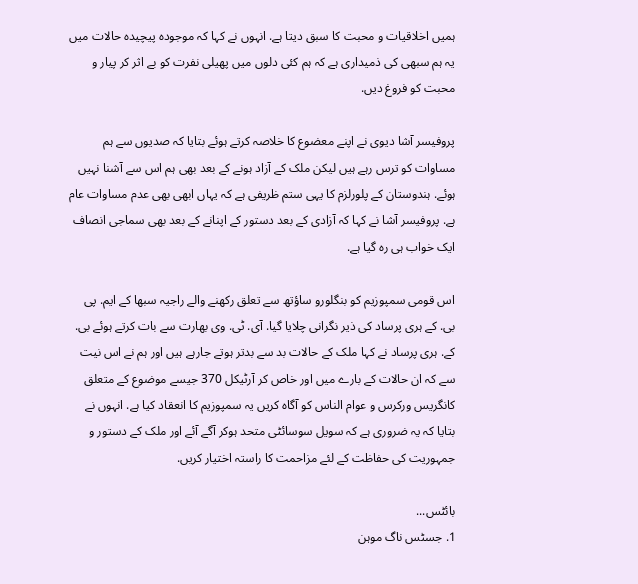ہمیں اخلاقیات و محبت کا سبق دیتا ہے. انہوں نے کہا کہ موجودہ پیچیدہ حالات میں یہ ہم سبھی کی ذمیداری ہے کہ ہم کئی دلوں میں پھیلی نفرت کو بے اثر کر پیار و محبت کو فروغ دیں.

پروفیسر آشا دیوی نے اپنے معضوع کا خلاصہ کرتے ہوئے بتایا کہ صدیوں سے ہم مساوات کو ترس رہے ہیں لیکن ملک کے آزاد ہونے کے بعد بھی ہم اس سے آشنا نہیں ہوئے. ہندوستان کے پلورلزم کا یہی ستم ظریفی ہے کہ یہاں ابھی بھی عدم مساوات عام ہے. پروفیسر آشا نے کہا کہ آزادی کے بعد دستور کے اپنانے کے بعد بھی سماجی انصاف ایک خواب ہی رہ گیا ہے.

اس قومی سمپوزیم کو بنگلورو ساؤتھ سے تعلق رکھنے والے راجیہ سبھا کے ایم. پی بی. کے ہری پرساد کی ذیر نگرانی چلایا گیا. آی. ٹی. وی بھارت سے بات کرتے ہوئے بی. کے. ہری پرساد نے کہا ملک کے حالات بد سے بدتر ہوتے جارہے ہیں اور ہم نے اس نیت سے کہ ان حالات کے بارے میں اور خاص کر آرٹیکل 370 جیسے موضوع کے متعلق کانگریس ورکرس و عوام الناس کو آگاہ کریں یہ سمپوزیم کا انعقاد کیا ہے. انہوں نے بتایا کہ یہ ضروری ہے کہ سویل سوسائٹی متحد ہوکر آگے آئے اور ملک کے دستور و جمہوریت کی حفاظت کے لئے مزاحمت کا راستہ اختیار کریں.

بائٹس...
1. جسٹس ناگ موہن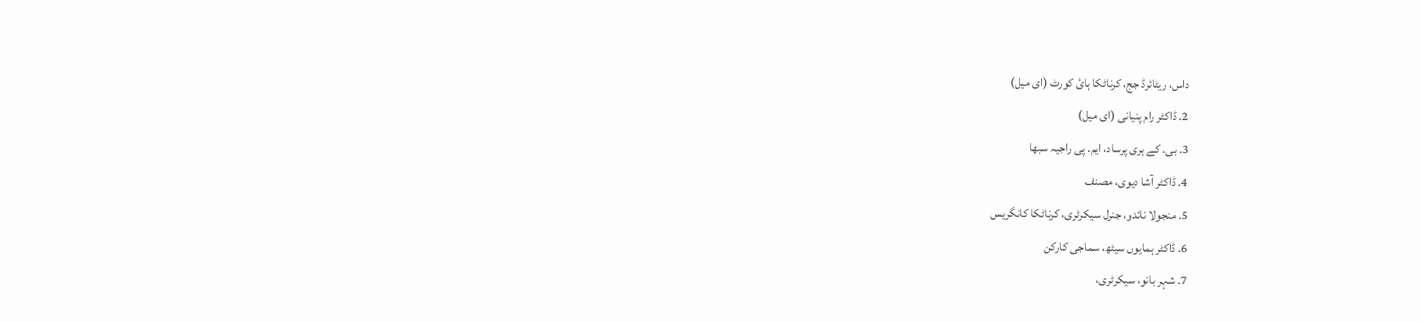داس، ریٹائرڈ جج، کرناٹکا ہائ کورٹ (ای میل)
2. ڈاکٹر رام پنیانی (ای میل)
3. بی. کے ہری پرساد، ایم. پی راجیہ سبھا
4. ڈاکٹر آشا دیوی، مصنف
5. منجولا نائدو، جنرل سیکرٹری، کرناٹکا کانگریس
6. ڈاکٹر ہمایوں سیٹھ، سماجی کارکن
7. شہر بانو، سیکرٹری،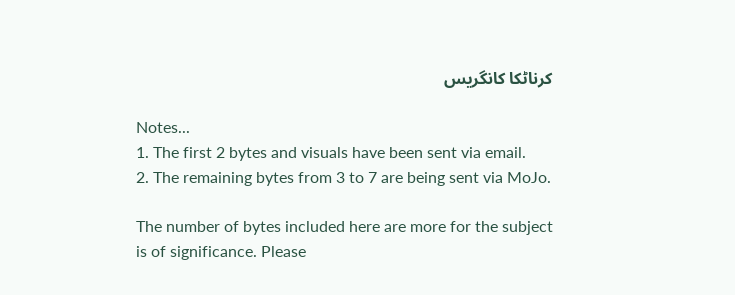کرناٹکا کانگریس

Notes...
1. The first 2 bytes and visuals have been sent via email.
2. The remaining bytes from 3 to 7 are being sent via MoJo.

The number of bytes included here are more for the subject is of significance. Please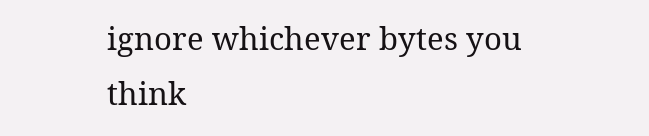ignore whichever bytes you think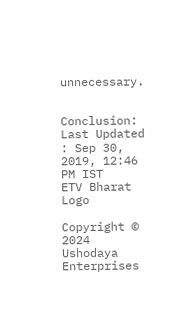unnecessary.


Conclusion:
Last Updated : Sep 30, 2019, 12:46 PM IST
ETV Bharat Logo

Copyright © 2024 Ushodaya Enterprises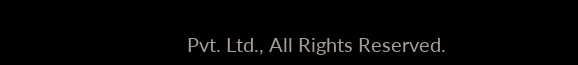Pvt. Ltd., All Rights Reserved.